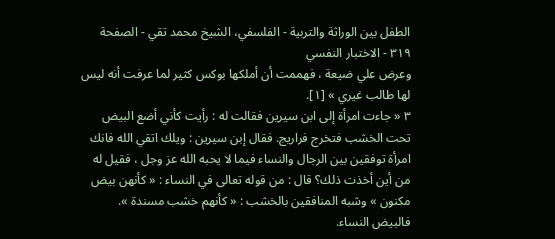الطفل بين الوراثة والتربية - الفلسفي، الشيخ محمد تقي - الصفحة ٣١٩ - الاختبار النفسي
وعرض علي ضيعة ، فهممت أن أملكها بوكس كثير لما عرفت أنه ليس لها طالب غيري » [١].
٣ « جاءت امرأة إلى ابن سيرين فقالت له : رأيت كأني أضع البيض تحت الخشب فتخرج فراريج. فقال إبن سيرين : ويلك اتقي الله فانك امرأة توفقين بين الرجال والنساء فيما لا يحبه الله عز وجل ، فقيل له من أين أخذت ذلك؟ قال : من قوله تعالى في النساء : « كأنهن بيض مكنون » وشبه المنافقين بالخشب : « كأنهم خشب مسندة ». فالبيض النساء.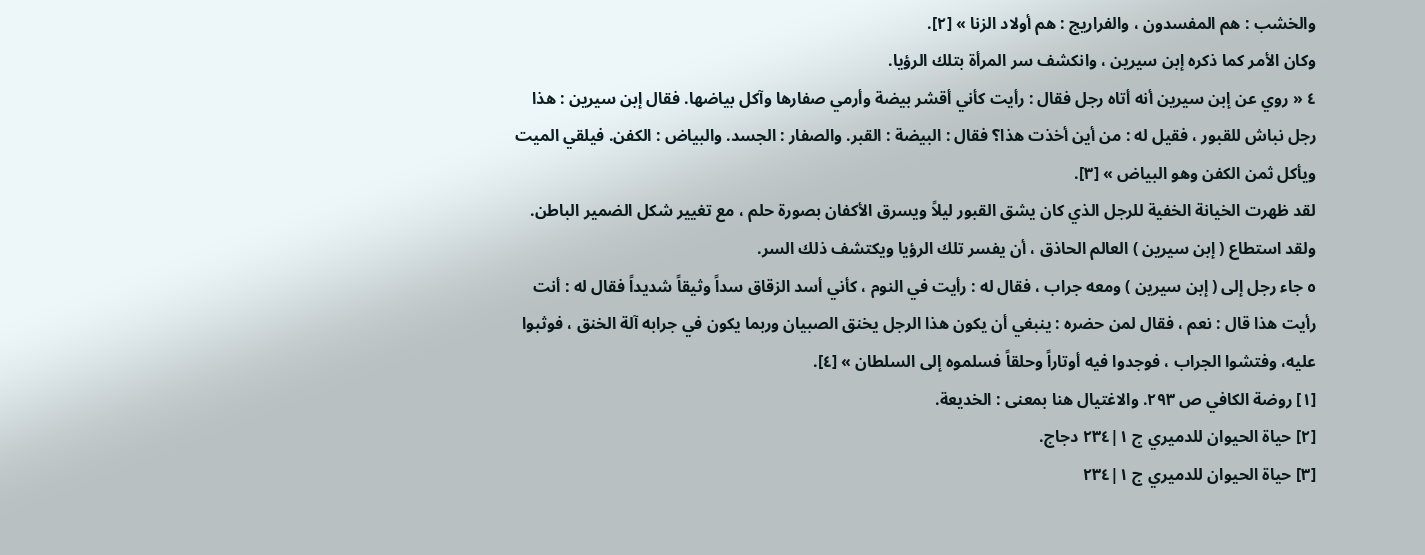والخشب : هم المفسدون ، والفراريج : هم أولاد الزنا » [٢].
وكان الأمر كما ذكره إبن سيرين ، وانكشف سر المرأة بتلك الرؤيا.
٤ « روي عن إبن سيرين أنه أتاه رجل فقال : رأيت كأني أقشر بيضة وأرمي صفارها وآكل بياضها. فقال إبن سيرين : هذا رجل نباش للقبور ، فقيل له : من أين أخذت هذا؟ فقال : البيضة : القبر. والصفار : الجسد. والبياض : الكفن. فيلقي الميت ويأكل ثمن الكفن وهو البياض » [٣].
لقد ظهرت الخيانة الخفية للرجل الذي كان يشق القبور ليلاً ويسرق الأكفان بصورة حلم ، مع تغيير شكل الضمير الباطن. ولقد استطاع ( إبن سيرين ) العالم الحاذق ، أن يفسر تلك الرؤيا ويكتشف ذلك السر.
٥ جاء رجل إلى ( إبن سيرين ) ومعه جراب ، فقال له : رأيت في النوم ، كأني أسد الزقاق سداً وثيقاً شديداً فقال له : أنت رأيت هذا قال : نعم ، فقال لمن حضره : ينبغي أن يكون هذا الرجل يخنق الصبيان وربما يكون في جرابه آلة الخنق ، فوثبوا عليه، وفتشوا الجراب ، فوجدوا فيه أوتاراً وحلقاً فسلموه إلى السلطان » [٤].
[١] روضة الكافي ص ٢٩٣. والاغتيال هنا بمعنى : الخديعة.
[٢] حياة الحيوان للدميري ج ١|٢٣٤ دجاج.
[٣] حياة الحيوان للدميري ج ١|٢٣٤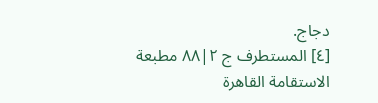دجاج.
[٤] المستطرف ج ٢|٨٨ مطبعة الاستقامة القاهرة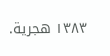١٣٨٣ هجرية.